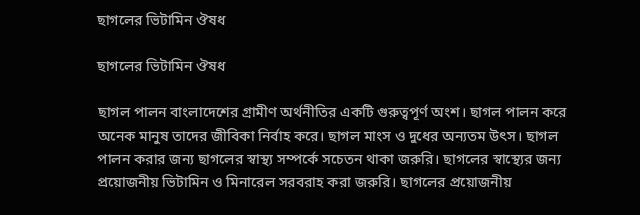ছাগলের ভিটামিন ঔষধ

ছাগলের ভিটামিন ঔষধ

ছাগল পালন বাংলাদেশের গ্রামীণ অর্থনীতির একটি গুরুত্বপূর্ণ অংশ। ছাগল পালন করে অনেক মানুষ তাদের জীবিকা নির্বাহ করে। ছাগল মাংস ও দুধের অন্যতম উৎস। ছাগল পালন করার জন্য ছাগলের স্বাস্থ্য সম্পর্কে সচেতন থাকা জরুরি। ছাগলের স্বাস্থ্যের জন্য প্রয়োজনীয় ভিটামিন ও মিনারেল সরবরাহ করা জরুরি। ছাগলের প্রয়োজনীয়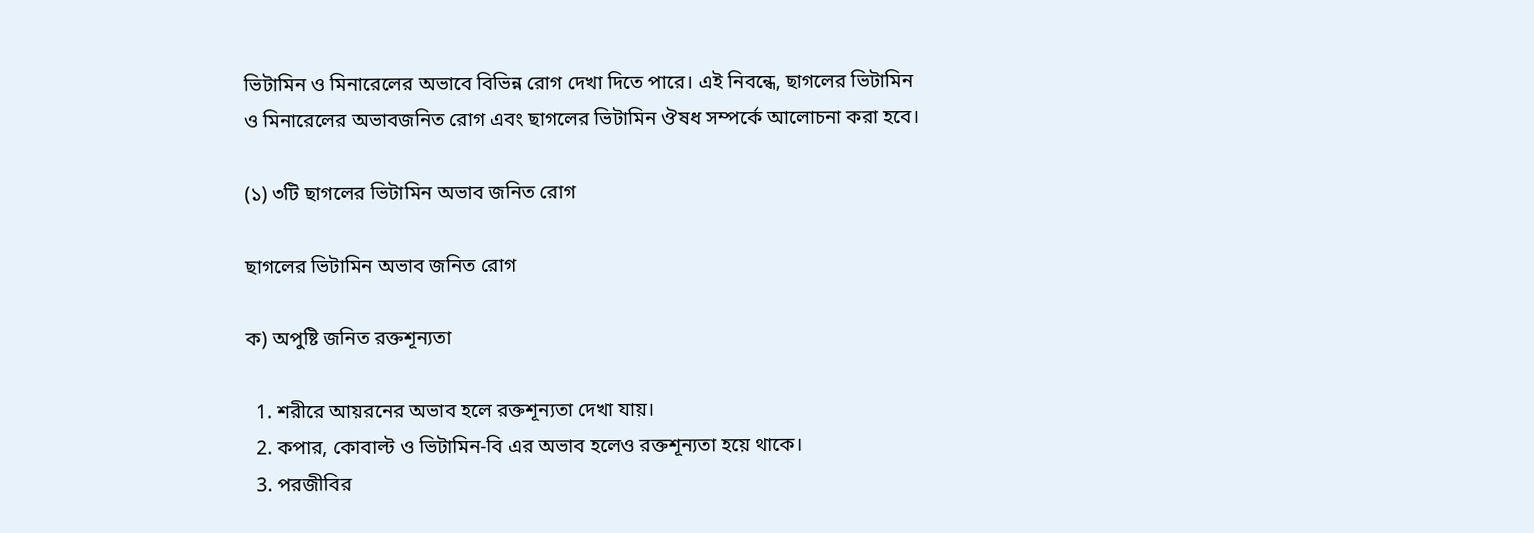ভিটামিন ও মিনারেলের অভাবে বিভিন্ন রোগ দেখা দিতে পারে। এই নিবন্ধে, ছাগলের ভিটামিন ও মিনারেলের অভাবজনিত রোগ এবং ছাগলের ভিটামিন ঔষধ সম্পর্কে আলোচনা করা হবে।

(১) ৩টি ছাগলের ভিটামিন অভাব জনিত রোগ

ছাগলের ভিটামিন অভাব জনিত রোগ

ক) অপুষ্টি জনিত রক্তশূন্যতা

  1. শরীরে আয়রনের অভাব হলে রক্তশূন্যতা দেখা যায়।
  2. কপার, কোবাল্ট ও ভিটামিন-বি এর অভাব হলেও রক্তশূন্যতা হয়ে থাকে।
  3. পরজীবির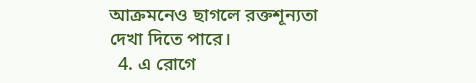আক্রমনেও ছাগলে রক্তশূন্যতা দেখা দিতে পারে।
  4. এ রোগে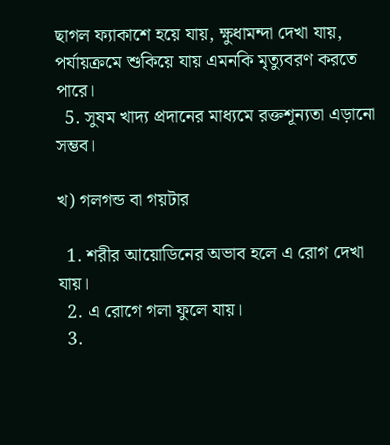ছাগল ফ্যাকাশে হয়ে যায়, ক্ষুধামন্দা দেখা যায়, পর্যায়ক্রমে শুকিয়ে যায় এমনকি মৃত্যুবরণ করতে পারে।
  5. সুষম খাদ্য প্রদানের মাধ্যমে রক্তশূন্যতা এড়ানো সম্ভব।

খ) গলগন্ড বা গয়টার

  1. শরীর আয়োডিনের অভাব হলে এ রোগ দেখা যায়।
  2. এ রোগে গলা ফুলে যায়।
  3.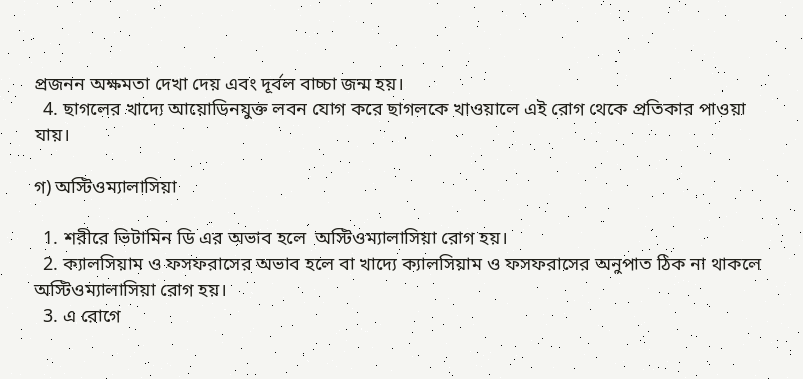প্রজনন অক্ষমতা দেখা দেয় এবং দূর্বল বাচ্চা জন্ম হয়।
  4. ছাগলের খাদ্যে আয়োডিনযুক্ত লবন যোগ করে ছাগলকে খাওয়ালে এই রোগ থেকে প্রতিকার পাওয়া যায়।

গ) অস্টিওম্যালাসিয়া

  1. শরীরে ভিটামিন ডি এর অভাব হলে  অস্টিওম্যালাসিয়া রোগ হয়।
  2. ক্যালসিয়াম ও ফসফরাসের অভাব হলে বা খাদ্যে ক্যালসিয়াম ও ফসফরাসের অনুপাত ঠিক না থাকলে অস্টিওম্যালাসিয়া রোগ হয়।
  3. এ রোগে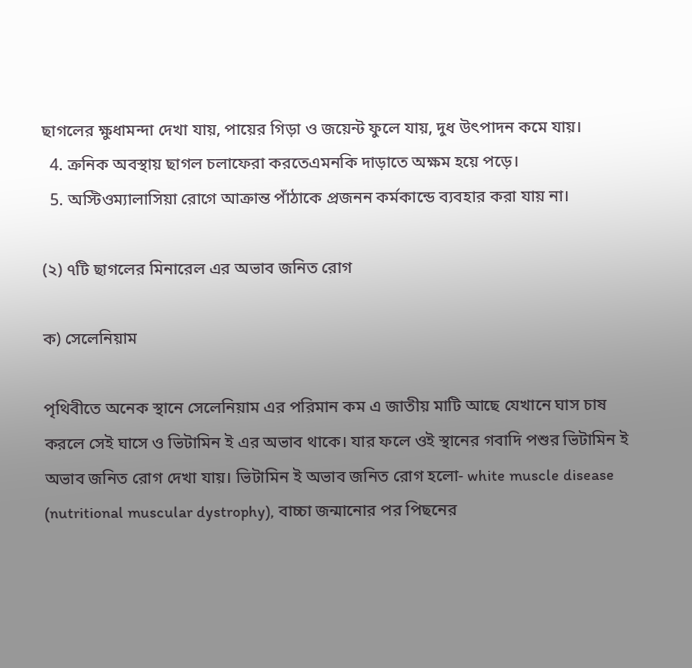ছাগলের ক্ষুধামন্দা দেখা যায়, পায়ের গিড়া ও জয়েন্ট ফুলে যায়, দুধ উৎপাদন কমে যায়।
  4. ক্রনিক অবস্থায় ছাগল চলাফেরা করতেএমনকি দাড়াতে অক্ষম হয়ে পড়ে।
  5. অস্টিওম্যালাসিয়া রোগে আক্রান্ত পাঁঠাকে প্রজনন কর্মকান্ডে ব্যবহার করা যায় না।

(২) ৭টি ছাগলের মিনারেল এর অভাব জনিত রোগ

ক) সেলেনিয়াম

পৃথিবীতে অনেক স্থানে সেলেনিয়াম এর পরিমান কম এ জাতীয় মাটি আছে যেখানে ঘাস চাষ করলে সেই ঘাসে ও ভিটামিন ই এর অভাব থাকে। যার ফলে ওই স্থানের গবাদি পশুর ভিটামিন ই অভাব জনিত রোগ দেখা যায়। ভিটামিন ই অভাব জনিত রোগ হলো- white muscle disease (nutritional muscular dystrophy), বাচ্চা জন্মানোর পর পিছনের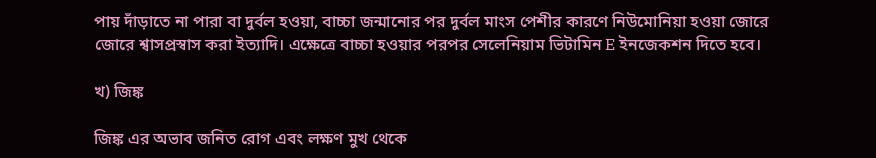পায় দাঁড়াতে না পারা বা দুর্বল হওয়া, বাচ্চা জন্মানোর পর দুর্বল মাংস পেশীর কারণে নিউমোনিয়া হওয়া জোরে জোরে শ্বাসপ্রস্বাস করা ইত্যাদি। এক্ষেত্রে বাচ্চা হওয়ার পরপর সেলেনিয়াম ভিটামিন E ইনজেকশন দিতে হবে।

খ) জিঙ্ক

জিঙ্ক এর অভাব জনিত রোগ এবং লক্ষণ মুখ থেকে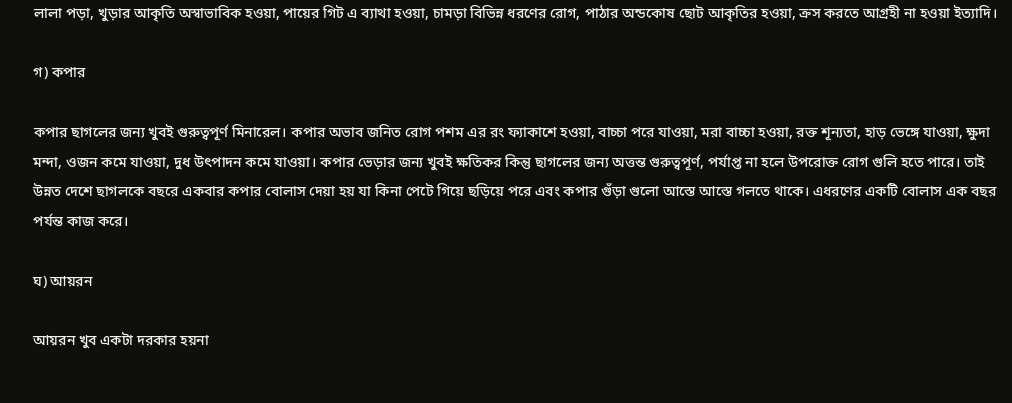লালা পড়া, খুড়ার আকৃতি অস্বাভাবিক হওয়া, পায়ের গিট এ ব্যাথা হওয়া, চামড়া বিভিন্ন ধরণের রোগ, পাঠার অন্ডকোষ ছোট আকৃতির হওয়া, ক্রস করতে আগ্রহী না হওয়া ইত্যাদি।

গ) কপার

কপার ছাগলের জন্য খুবই গুরুত্বপূর্ণ মিনারেল। কপার অভাব জনিত রোগ পশম এর রং ফ্যাকাশে হওয়া, বাচ্চা পরে যাওয়া, মরা বাচ্চা হওয়া, রক্ত শূন্যতা, হাড় ভেঙ্গে যাওয়া, ক্ষুদা মন্দা, ওজন কমে যাওয়া, দুধ উৎপাদন কমে যাওয়া। কপার ভেড়ার জন্য খুবই ক্ষতিকর কিন্তু ছাগলের জন্য অত্তন্ত গুরুত্বপূর্ণ, পর্যাপ্ত না হলে উপরোক্ত রোগ গুলি হতে পারে। তাই উন্নত দেশে ছাগলকে বছরে একবার কপার বোলাস দেয়া হয় যা কিনা পেটে গিয়ে ছড়িয়ে পরে এবং কপার গুঁড়া গুলো আস্তে আস্তে গলতে থাকে। এধরণের একটি বোলাস এক বছর পর্যন্ত কাজ করে।

ঘ) আয়রন

আয়রন খুব একটা দরকার হয়না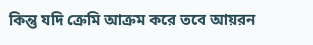কিন্তু যদি ক্রেমি আক্রম করে তবে আয়রন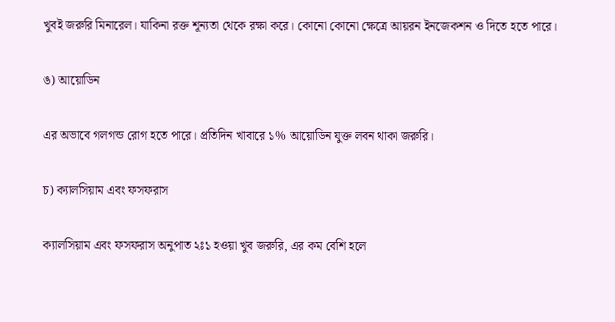খুবই জরুরি মিনারেল। যাকিনা রক্ত শূন্যতা থেকে রক্ষা করে। কোনো কোনো ক্ষেত্রে আয়রন ইনজেকশন ও দিতে হতে পারে।

ঙ) আয়োডিন

এর অভাবে গলগন্ড রোগ হতে পারে। প্রতিদিন খাবারে ১% আয়োডিন যুক্ত লবন থাকা জরুরি।

চ) ক্যালসিয়াম এবং ফসফরাস

ক্যালসিয়াম এবং ফসফরাস অনুপাত ২ঃ১ হওয়া খুব জরুরি, এর কম বেশি হলে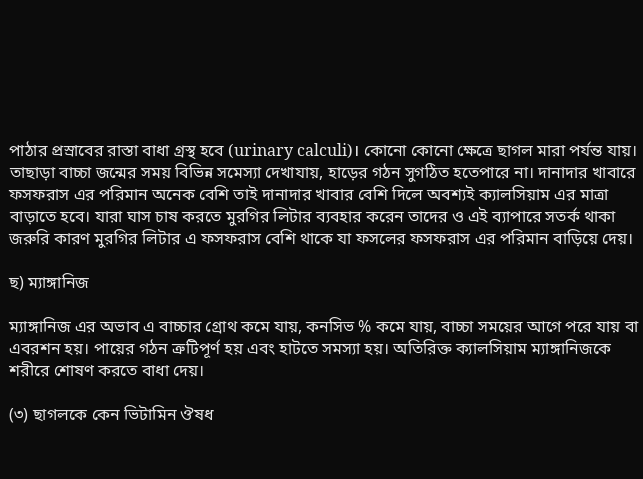পাঠার প্রস্রাবের রাস্তা বাধা গ্রস্থ হবে (urinary calculi)। কোনো কোনো ক্ষেত্রে ছাগল মারা পর্যন্ত যায়। তাছাড়া বাচ্চা জন্মের সময় বিভিন্ন সমেস্যা দেখাযায়, হাড়ের গঠন সুগঠিত হতেপারে না। দানাদার খাবারে ফসফরাস এর পরিমান অনেক বেশি তাই দানাদার খাবার বেশি দিলে অবশ্যই ক্যালসিয়াম এর মাত্রা বাড়াতে হবে। যারা ঘাস চাষ করতে মুরগির লিটার ব্যবহার করেন তাদের ও এই ব্যাপারে সতর্ক থাকা জরুরি কারণ মুরগির লিটার এ ফসফরাস বেশি থাকে যা ফসলের ফসফরাস এর পরিমান বাড়িয়ে দেয়।

ছ) ম্যাঙ্গানিজ

ম্যাঙ্গানিজ এর অভাব এ বাচ্চার গ্রোথ কমে যায়, কনসিভ % কমে যায়, বাচ্চা সময়ের আগে পরে যায় বা এবরশন হয়। পায়ের গঠন ত্রুটিপূর্ণ হয় এবং হাটতে সমস্যা হয়। অতিরিক্ত ক্যালসিয়াম ম্যাঙ্গানিজকে শরীরে শোষণ করতে বাধা দেয়।

(৩) ছাগলকে কেন ভিটামিন ঔষধ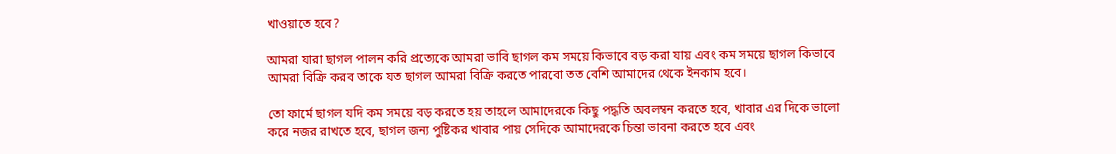খাওয়াতে হবে?

আমরা যারা ছাগল পালন করি প্রত্যেকে আমরা ভাবি ছাগল কম সময়ে কিভাবে বড় করা যায় এবং কম সময়ে ছাগল কিভাবে আমরা বিক্রি করব তাকে যত ছাগল আমরা বিক্রি করতে পারবো তত বেশি আমাদের থেকে ইনকাম হবে।

তো ফার্মে ছাগল যদি কম সময়ে বড় করতে হয় তাহলে আমাদেরকে কিছু পদ্ধতি অবলম্বন করতে হবে, খাবার এর দিকে ভালো করে নজর রাখতে হবে, ছাগল জন্য পুষ্টিকর খাবার পায় সেদিকে আমাদেরকে চিন্তা ভাবনা করতে হবে এবং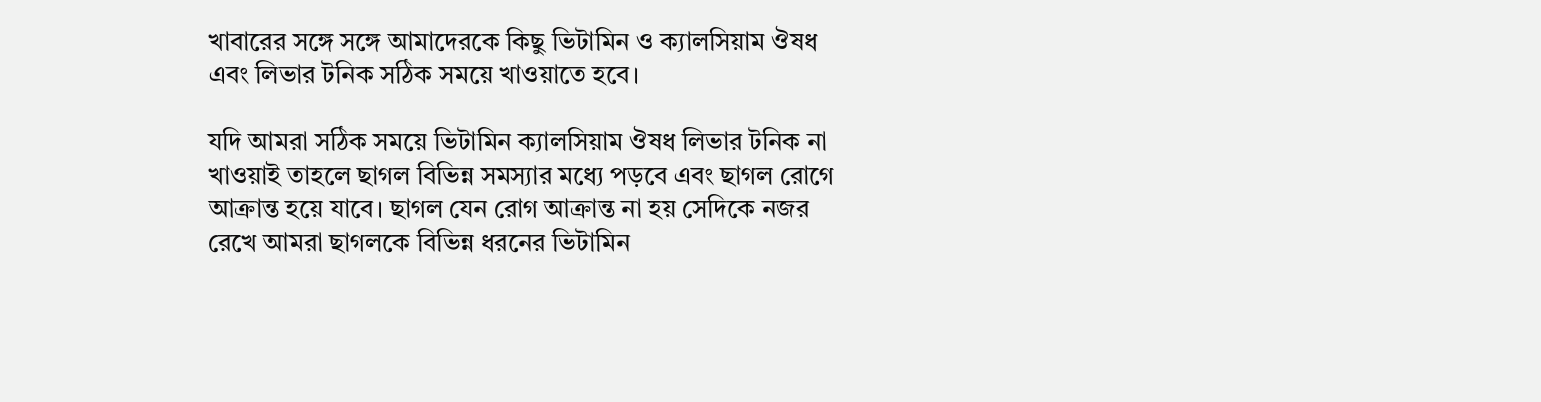খাবারের সঙ্গে সঙ্গে আমাদেরকে কিছু ভিটামিন ও ক্যালসিয়াম ঔষধ এবং লিভার টনিক সঠিক সময়ে খাওয়াতে হবে।

যদি আমরা সঠিক সময়ে ভিটামিন ক্যালসিয়াম ঔষধ লিভার টনিক না খাওয়াই তাহলে ছাগল বিভিন্ন সমস্যার মধ্যে পড়বে এবং ছাগল রোগে আক্রান্ত হয়ে যাবে। ছাগল যেন রোগ আক্রান্ত না হয় সেদিকে নজর রেখে আমরা ছাগলকে বিভিন্ন ধরনের ভিটামিন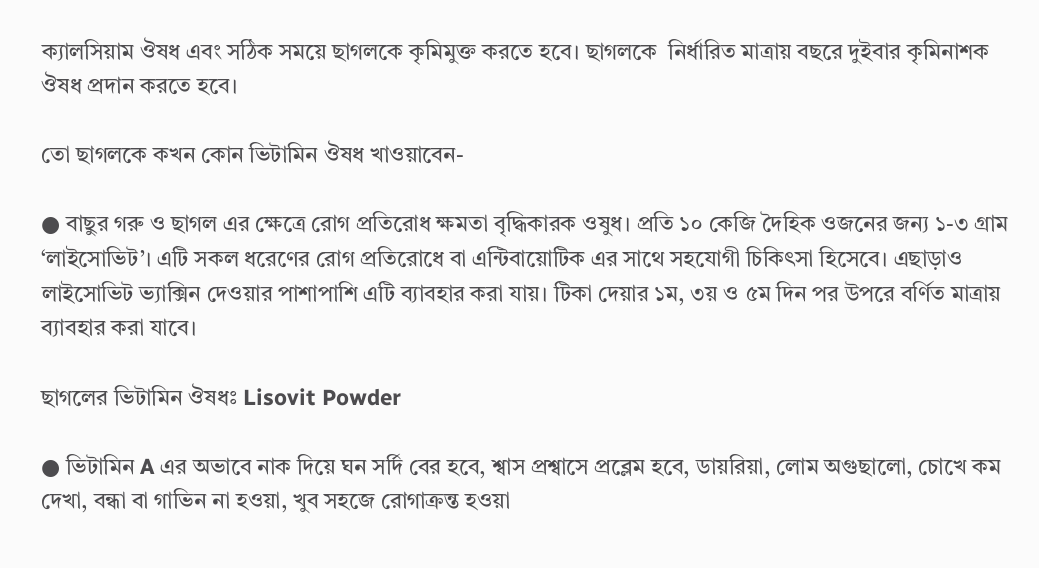ক্যালসিয়াম ঔষধ এবং সঠিক সময়ে ছাগলকে কৃমিমুক্ত করতে হবে। ছাগলকে  নির্ধারিত মাত্রায় বছরে দুইবার কৃমিনাশক ঔষধ প্রদান করতে হবে।

তো ছাগলকে কখন কোন ভিটামিন ঔষধ খাওয়াবেন-

● বাছুর গরু ও ছাগল এর ক্ষেত্রে রোগ প্রতিরোধ ক্ষমতা বৃদ্ধিকারক ওষুধ। প্রতি ১০ কেজি দৈহিক ওজনের জন্য ১-৩ গ্রাম ‘লাইসোভিট’। এটি সকল ধরেণের রোগ প্রতিরোধে বা এন্টিবায়োটিক এর সাথে সহযোগী চিকিৎসা হিসেবে। এছাড়াও লাইসোভিট ভ্যাক্সিন দেওয়ার পাশাপাশি এটি ব্যাবহার করা যায়। টিকা দেয়ার ১ম, ৩য় ও ৫ম দিন পর উপরে বর্ণিত মাত্রায় ব্যাবহার করা যাবে।

ছাগলের ভিটামিন ঔষধঃ Lisovit Powder

● ভিটামিন A এর অভাবে নাক দিয়ে ঘন সর্দি বের হবে, শ্বাস প্রশ্বাসে প্রব্লেম হবে, ডায়রিয়া, লোম অগুছালো, চোখে কম দেখা, বন্ধা বা গাভিন না হওয়া, খুব সহজে রোগাক্রন্ত হওয়া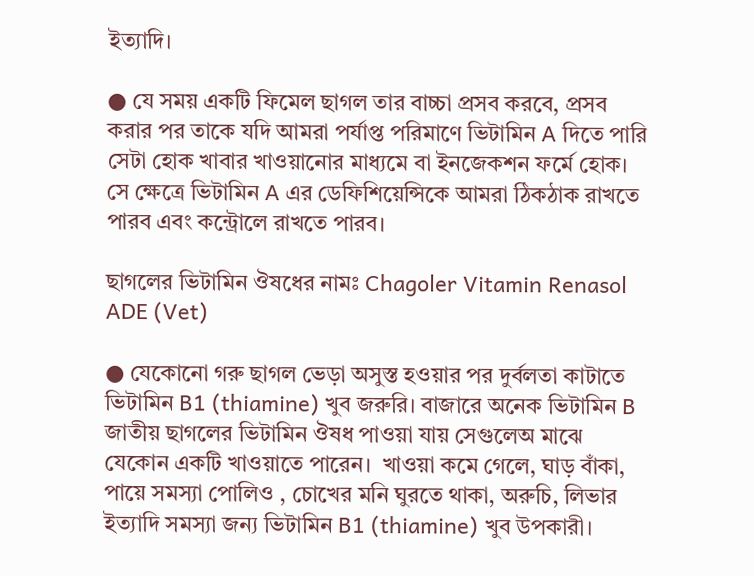ইত্যাদি।

● যে সময় একটি ফিমেল ছাগল তার বাচ্চা প্রসব করবে, প্রসব করার পর তাকে যদি আমরা পর্যাপ্ত পরিমাণে ভিটামিন A দিতে পারি সেটা হোক খাবার খাওয়ানোর মাধ্যমে বা ইনজেকশন ফর্মে হোক। সে ক্ষেত্রে ভিটামিন A এর ডেফিশিয়েন্সিকে আমরা ঠিকঠাক রাখতে পারব এবং কন্ট্রোলে রাখতে পারব।

ছাগলের ভিটামিন ঔষধের নামঃ Chagoler Vitamin Renasol ADE (Vet)

● যেকোনো গরু ছাগল ভেড়া অসুস্ত হওয়ার পর দুর্বলতা কাটাতে ভিটামিন B1 (thiamine) খুব জরুরি। বাজারে অনেক ভিটামিন B জাতীয় ছাগলের ভিটামিন ঔষধ পাওয়া যায় সেগুলেঅ মাঝে যেকোন একটি খাওয়াতে পারেন।  খাওয়া কমে গেলে, ঘাড় বাঁকা, পায়ে সমস্যা পোলিও , চোখের মনি ঘুরতে থাকা, অরুচি, লিভার ইত্যাদি সমস্যা জন্য ভিটামিন B1 (thiamine) খুব উপকারী।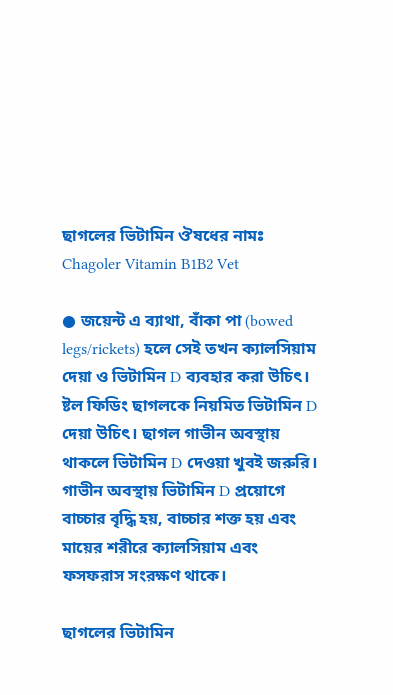ছাগলের ভিটামিন ঔষধের নামঃ Chagoler Vitamin B1B2 Vet

● জয়েন্ট এ ব্যাথা, বাঁকা পা (bowed legs/rickets) হলে সেই তখন ক্যালসিয়াম দেয়া ও ভিটামিন D ব্যবহার করা উচিৎ। ষ্টল ফিডিং ছাগলকে নিয়মিত ভিটামিন D দেয়া উচিৎ। ছাগল গাভীন অবস্থায় থাকলে ভিটামিন D দেওয়া খুবই জরুরি। গাভীন অবস্থায় ভিটামিন D প্রয়োগে বাচ্চার বৃদ্ধি হয়, বাচ্চার শক্ত হয় এবং মায়ের শরীরে ক্যালসিয়াম এবং ফসফরাস সংরক্ষণ থাকে।

ছাগলের ভিটামিন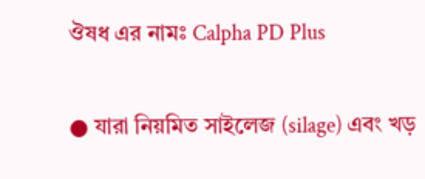ঔষধ এর নামঃ Calpha PD Plus

● যারা নিয়মিত সাইলেজ (silage) এবং খড়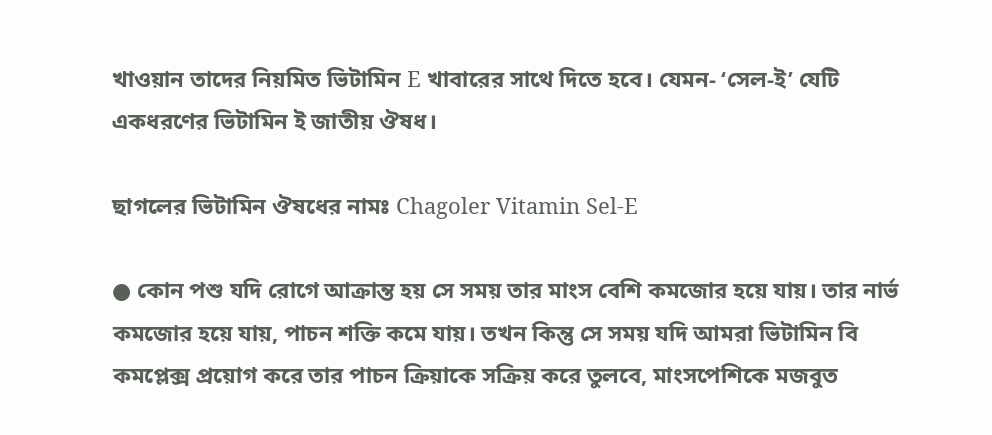খাওয়ান তাদের নিয়মিত ভিটামিন E খাবারের সাথে দিতে হবে। যেমন- ‘সেল-ই’ যেটি একধরণের ভিটামিন ই জাতীয় ঔষধ।

ছাগলের ভিটামিন ঔষধের নামঃ Chagoler Vitamin Sel-E

● কোন পশু যদি রোগে আক্রান্ত হয় সে সময় তার মাংস বেশি কমজোর হয়ে যায়। তার নার্ভ কমজোর হয়ে যায়, পাচন শক্তি কমে যায়। তখন কিন্তু সে সময় যদি আমরা ভিটামিন বি কমপ্লেক্স প্রয়োগ করে তার পাচন ক্রিয়াকে সক্রিয় করে তুলবে, মাংসপেশিকে মজবুত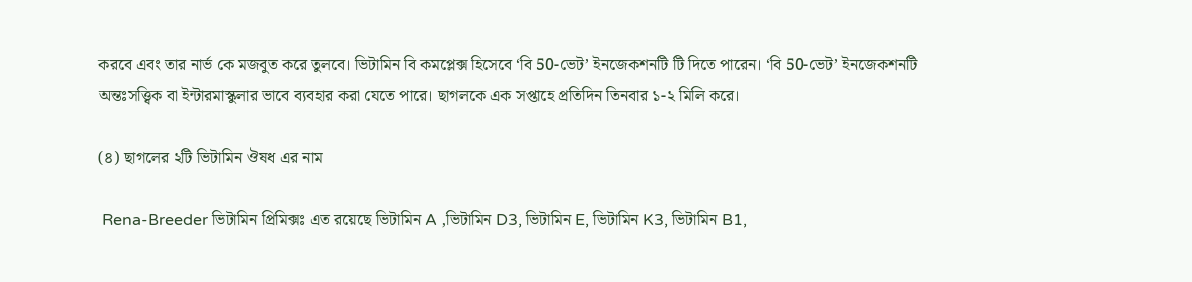করবে এবং তার নার্ভ কে মজবুত করে তুলবে। ভিটামিন বি কমপ্লেক্স হিসেবে ‘বি 50-ভেট’ ইনজেকশনটি টি দিতে পারেন। ‘বি 50-ভেট’ ইনজেকশনটি অন্তঃসত্ত্বিক বা ইন্টারমাস্কুলার ভাবে ব্যবহার করা যেতে পারে। ছাগলকে এক সপ্তাহে প্রতিদিন তিনবার ১-২ মিলি করে।

(৪) ছাগলের ২টি ভিটামিন ঔষধ এর নাম

 Rena-Breeder ভিটামিন প্রিমিক্সঃ এত রয়েছে ভিটামিন A ,ভিটামিন D3, ভিটামিন E, ভিটামিন K3, ভিটামিন B1,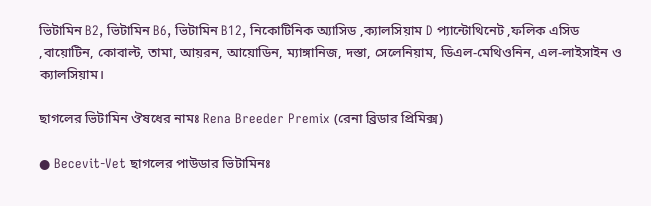ভিটামিন B2, ভিটামিন B6, ভিটামিন B12, নিকোটিনিক অ্যাসিড ,ক্যালসিয়াম D প্যান্টোথিনেট ,ফলিক এসিড ,বায়োটিন, কোবাল্ট, তামা, আয়রন, আয়োডিন, ম্যাঙ্গানিজ, দস্তা, সেলেনিয়াম, ডিএল-মেথিওনিন, এল-লাইসাইন ও ক্যালসিয়াম।

ছাগলের ভিটামিন ঔষধের নামঃ Rena Breeder Premix (রেনা ব্রিডার প্রিমিক্স)

● Becevit-Vet ছাগলের পাউডার ভিটামিনঃ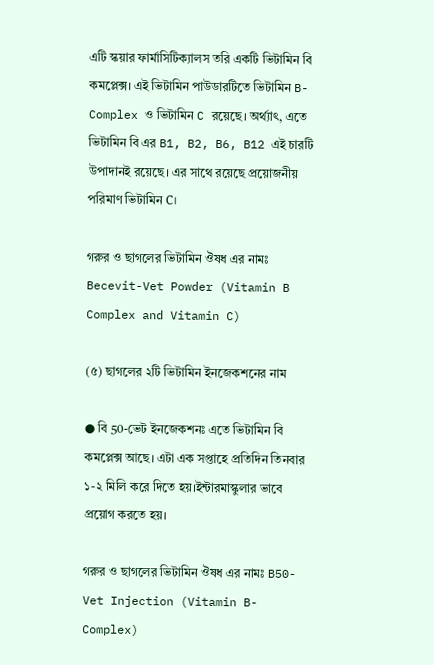এটি স্কয়ার ফার্মাসিটিক্যালস তরি একটি ভিটামিন বি কমপ্লেক্স। এই ভিটামিন পাউডারটিতে ভিটামিন B-Complex ও ভিটামিন C রয়েছে। অর্থ্যাৎ, এতে ভিটামিন বি এর B1, B2, B6, B12 এই চারটি উপাদানই রয়েছে। এর সাথে রয়েছে প্রয়োজনীয় পরিমাণ ভিটামিন C।

গরুর ও ছাগলের ভিটামিন ঔষধ এর নামঃ Becevit-Vet Powder (Vitamin B Complex and Vitamin C)

(৫) ছাগলের ২টি ভিটামিন ইনজেকশনের নাম

● বি 50-ভেট ইনজেকশনঃ এতে ভিটামিন বি কমপ্লেক্স আছে। এটা এক সপ্তাহে প্রতিদিন তিনবার ১-২ মিলি করে দিতে হয়।ইন্টারমাস্কুলার ভাবে প্রয়োগ করতে হয়।

গরুর ও ছাগলের ভিটামিন ঔষধ এর নামঃ B50-Vet Injection (Vitamin B-Complex)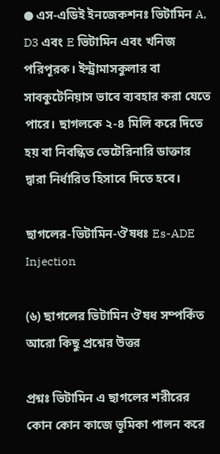● এস-এডিই ইনজেকশনঃ ভিটামিন A, D3 এবং E ভিটামিন এবং খনিজ পরিপূরক। ইন্ট্রামাসকুলার বা সাবকুটেনিয়াস ভাবে ব্যবহার করা যেতে পারে। ছাগলকে ২-৪ মিলি করে দিতে হয় বা নিবন্ধিত ভেটেরিনারি ডাক্তার দ্বারা নির্ধারিত হিসাবে দিতে হবে।

ছাগলের-ভিটামিন-ঔষধঃ Es-ADE Injection

(৬) ছাগলের ভিটামিন ঔষধ সম্পর্কিত আরো কিছু প্রশ্নের উত্তর

প্রশ্নঃ ভিটামিন এ ছাগলের শরীরের কোন কোন কাজে ভূমিকা পালন করে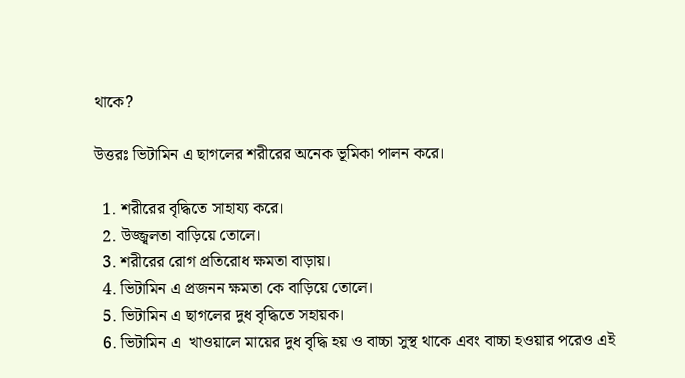থাকে?

উত্তরঃ ভিটামিন এ ছাগলের শরীরের অনেক ভূমিকা পালন করে।

  1. শরীরের বৃদ্ধিতে সাহায্য করে।
  2. উজ্জ্বলতা বাড়িয়ে তোলে।
  3. শরীরের রোগ প্রতিরোধ ক্ষমতা বাড়ায়।
  4. ভিটামিন এ প্রজনন ক্ষমতা কে বাড়িয়ে তোলে।
  5. ভিটামিন এ ছাগলের দুধ বৃদ্ধিতে সহায়ক।
  6. ভিটামিন এ  খাওয়ালে মায়ের দুধ বৃদ্ধি হয় ও বাচ্চা সুস্থ থাকে এবং বাচ্চা হওয়ার পরেও এই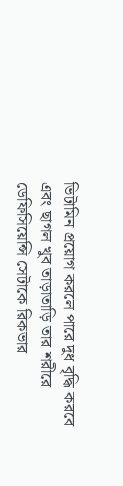ভিটামিন প্রয়োগ করলে পারে দুধ বৃদ্ধি করবে এবং ছাগল খুব তাড়াতাড়ি তার শরীরে ডেফিসিয়েন্সি সেটাকে রিকভার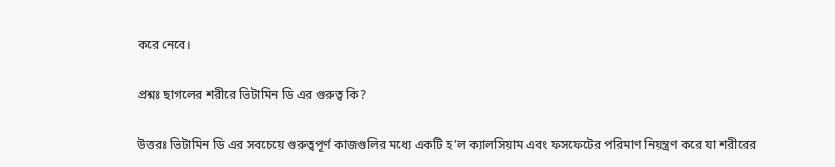করে নেবে।

প্রশ্নঃ ছাগলের শরীরে ভিটামিন ডি এর গুরুত্ব কি?

উত্তরঃ ভিটামিন ডি এর সবচেয়ে গুরুত্বপূর্ণ কাজগুলির মধ্যে একটি হ’ল ক্যালসিয়াম এবং ফসফেটের পরিমাণ নিয়ন্ত্রণ করে যা শরীরের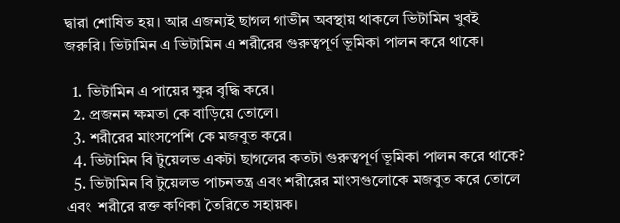দ্বারা শোষিত হয়। আর এজন্যই ছাগল গাভীন অবস্থায় থাকলে ভিটামিন খুবই জরুরি। ভিটামিন এ ভিটামিন এ শরীরের গুরুত্বপূর্ণ ভূমিকা পালন করে থাকে।

  1. ভিটামিন এ পায়ের ক্ষুর বৃদ্ধি করে।
  2. প্রজনন ক্ষমতা কে বাড়িয়ে তোলে।
  3. শরীরের মাংসপেশি কে মজবুত করে।
  4. ভিটামিন বি টুয়েলভ একটা ছাগলের কতটা গুরুত্বপূর্ণ ভূমিকা পালন করে থাকে?
  5. ভিটামিন বি টুয়েলভ পাচনতন্ত্র এবং শরীরের মাংসগুলোকে মজবুত করে তোলে এবং  শরীরে রক্ত কণিকা তৈরিতে সহায়ক।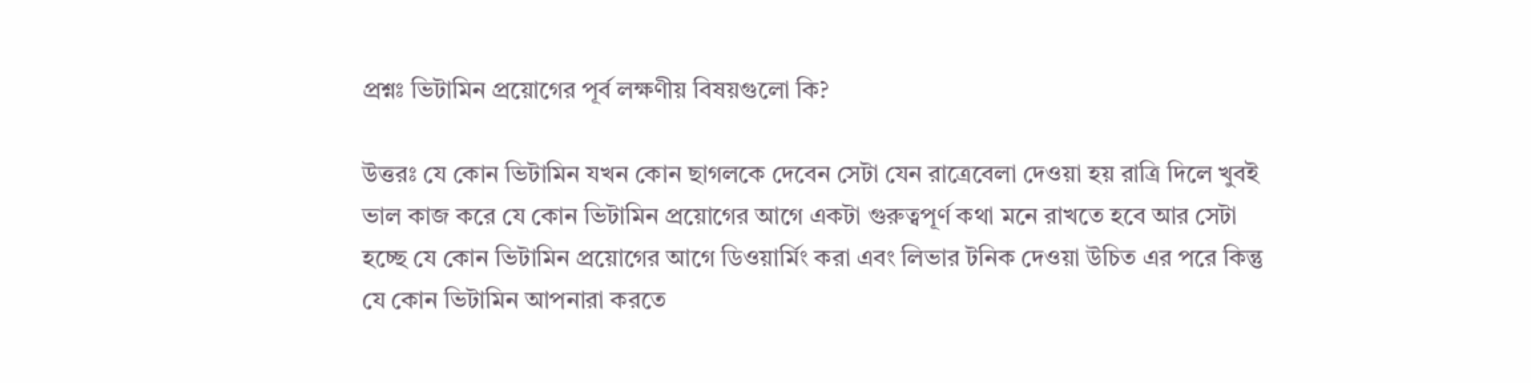প্রশ্নঃ ভিটামিন প্রয়োগের পূর্ব লক্ষণীয় বিষয়গুলো কি?

উত্তরঃ যে কোন ভিটামিন যখন কোন ছাগলকে দেবেন সেটা যেন রাত্রেবেলা দেওয়া হয় রাত্রি দিলে খুবই ভাল কাজ করে যে কোন ভিটামিন প্রয়োগের আগে একটা গুরুত্বপূর্ণ কথা মনে রাখতে হবে আর সেটা হচ্ছে যে কোন ভিটামিন প্রয়োগের আগে ডিওয়ার্মিং করা এবং লিভার টনিক দেওয়া উচিত এর পরে কিন্তু যে কোন ভিটামিন আপনারা করতে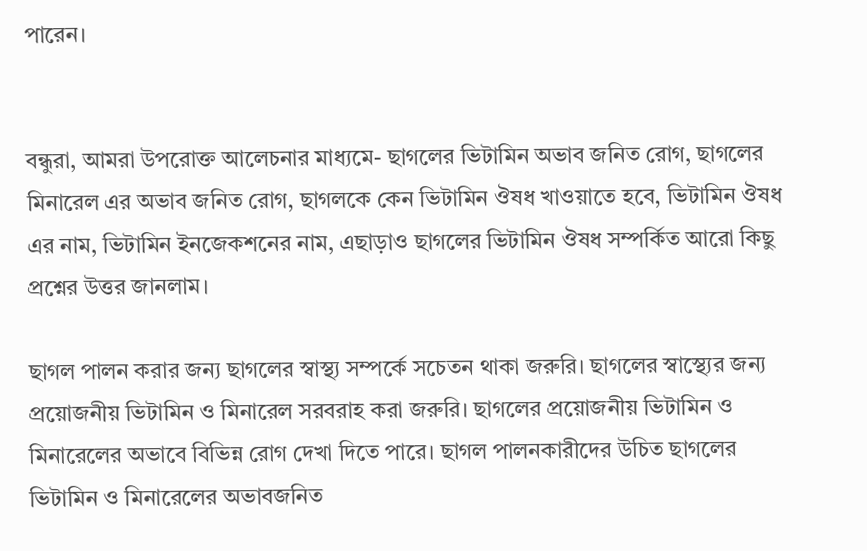পারেন।


বন্ধুরা, আমরা উপরোক্ত আলেচনার মাধ্যমে- ছাগলের ভিটামিন অভাব জনিত রোগ, ছাগলের মিনারেল এর অভাব জনিত রোগ, ছাগলকে কেন ভিটামিন ঔষধ খাওয়াতে হবে, ভিটামিন ঔষধ এর নাম, ভিটামিন ইনজেকশনের নাম, এছাড়াও ছাগলের ভিটামিন ঔষধ সম্পর্কিত আরো কিছু প্রশ্নের উত্তর জানলাম।

ছাগল পালন করার জন্য ছাগলের স্বাস্থ্য সম্পর্কে সচেতন থাকা জরুরি। ছাগলের স্বাস্থ্যের জন্য প্রয়োজনীয় ভিটামিন ও মিনারেল সরবরাহ করা জরুরি। ছাগলের প্রয়োজনীয় ভিটামিন ও মিনারেলের অভাবে বিভিন্ন রোগ দেখা দিতে পারে। ছাগল পালনকারীদের উচিত ছাগলের ভিটামিন ও মিনারেলের অভাবজনিত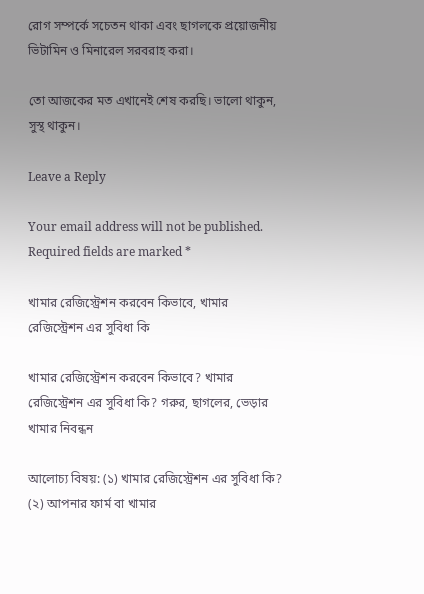রোগ সম্পর্কে সচেতন থাকা এবং ছাগলকে প্রয়োজনীয় ভিটামিন ও মিনারেল সরবরাহ করা।

তো আজকের মত এখানেই শেষ করছি। ভালো থাকুন, সুস্থ থাকুন।

Leave a Reply

Your email address will not be published. Required fields are marked *

খামার রেজিস্ট্রেশন করবেন কিভাবে, খামার রেজিস্ট্রেশন এর সুবিধা কি

খামার রেজিস্ট্রেশন করবেন কিভাবে? খামার রেজিস্ট্রেশন এর সুবিধা কি? গরুর, ছাগলের, ভেড়ার খামার নিবন্ধন

আলোচ্য বিষয়: (১) খামার রেজিস্ট্রেশন এর সুবিধা কি? (২) আপনার ফার্ম বা খামার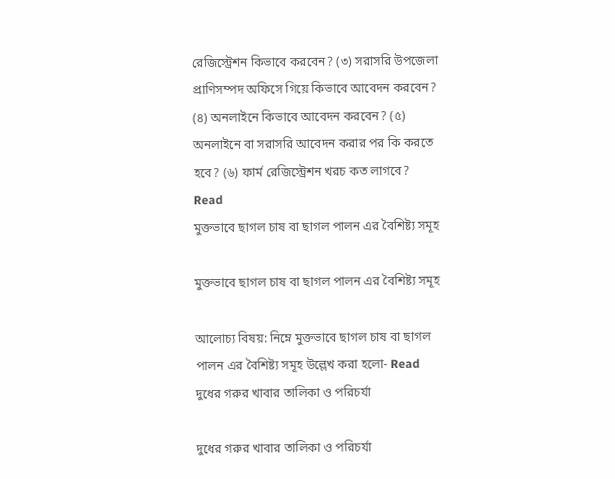রেজিস্ট্রেশন কিভাবে করবেন? (৩) সরাসরি উপজেলা প্রাণিসম্পদ অফিসে গিয়ে কিভাবে আবেদন করবেন? (৪) অনলাইনে কিভাবে আবেদন করবেন? (৫) অনলাইনে বা সরাসরি আবেদন করার পর কি করতে হবে? (৬) ফার্ম রেজিস্ট্রেশন খরচ কত লাগবে? Read
মুক্তভাবে ছাগল চাষ বা ছাগল পালন এর বৈশিষ্ট্য সমূহ

মুক্তভাবে ছাগল চাষ বা ছাগল পালন এর বৈশিষ্ট্য সমূহ

আলোচ্য বিষয়: নিম্নে মুক্তভাবে ছাগল চাষ বা ছাগল পালন এর বৈশিষ্ট্য সমূহ উল্লেখ করা হলো- Read
দুধের গরুর খাবার তালিকা ও পরিচর্যা

দুধের গরুর খাবার তালিকা ও পরিচর্যা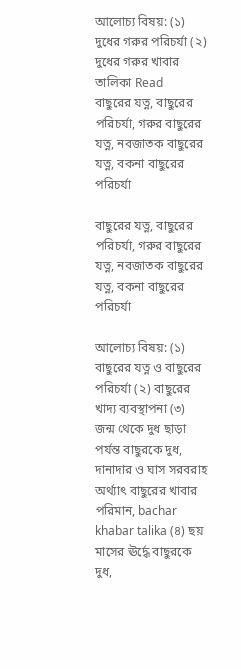আলোচ্য বিষয়: (১) দুধের গরুর পরিচর্যা (২) দুধের গরুর খাবার তালিকা Read
বাছুরের যত্ন, বাছুরের পরিচর্যা, গরুর বাছুরের যত্ন, নবজাতক বাছুরের যত্ন, বকনা বাছুরের পরিচর্যা

বাছুরের যত্ন, বাছুরের পরিচর্যা, গরুর বাছুরের যত্ন, নবজাতক বাছুরের যত্ন, বকনা বাছুরের পরিচর্যা

আলোচ্য বিষয়: (১) বাছুরের যত্ন ও বাছুরের পরিচর্যা (২) বাছুরের খাদ্য ব্যবস্থাপনা (৩) জন্ম থেকে দুধ ছাড়া পর্যন্ত বাছুরকে দুধ, দানাদার ও ঘাস সরবরাহ অর্থ্যাৎ বাছুরের খাবার পরিমান, bachar khabar talika (৪) ছয় মাসের ঊর্দ্ধে বাছুরকে দুধ,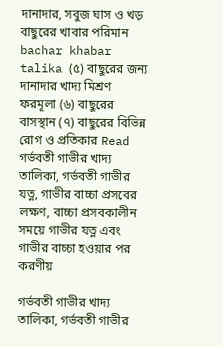দানাদার, সবুজ ঘাস ও খড় বাছুরের খাবার পরিমান bachar khabar talika (৫) বাছুরের জন্য দানাদার খাদ্য মিশ্রণ ফরমূলা (৬) বাছুরের বাসস্থান (৭) বাছুরের বিভিন্ন রোগ ও প্রতিকার Read
গর্ভবতী গাভীর খাদ্য তালিকা, গর্ভবতী গাভীর যত্ন, গাভীর বাচ্চা প্রসবের লক্ষণ, বাচ্চা প্রসবকালীন সময়ে গাভীর যত্ন এবং গাভীর বাচ্চা হওয়ার পর করণীয়

গর্ভবতী গাভীর খাদ্য তালিকা, গর্ভবতী গাভীর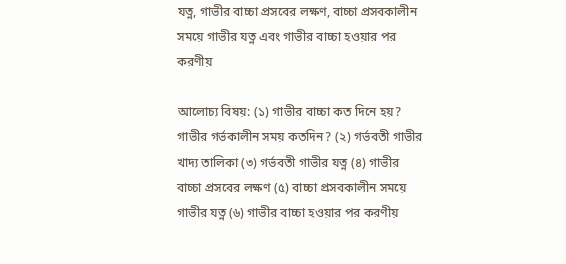যত্ন, গাভীর বাচ্চা প্রসবের লক্ষণ, বাচ্চা প্রসবকালীন সময়ে গাভীর যত্ন এবং গাভীর বাচ্চা হওয়ার পর করণীয়

আলোচ্য বিষয়: (১) গাভীর বাচ্চা কত দিনে হয়? গাভীর গর্ভকালীন সময় কতদিন? (২) গর্ভবতী গাভীর খাদ্য তালিকা (৩) গর্ভবতী গাভীর যত্ন (৪) গাভীর বাচ্চা প্রসবের লক্ষণ (৫) বাচ্চা প্রসবকালীন সময়ে গাভীর যত্ন (৬) গাভীর বাচ্চা হওয়ার পর করণীয়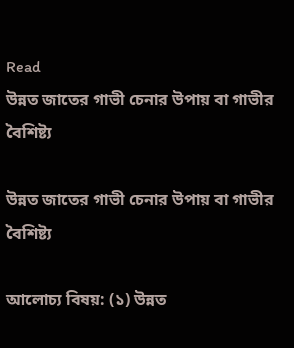Read
উন্নত জাতের গাভী চেনার উপায় বা গাভীর বৈশিষ্ট্য

উন্নত জাতের গাভী চেনার উপায় বা গাভীর বৈশিষ্ট্য

আলোচ্য বিষয়: (১) উন্নত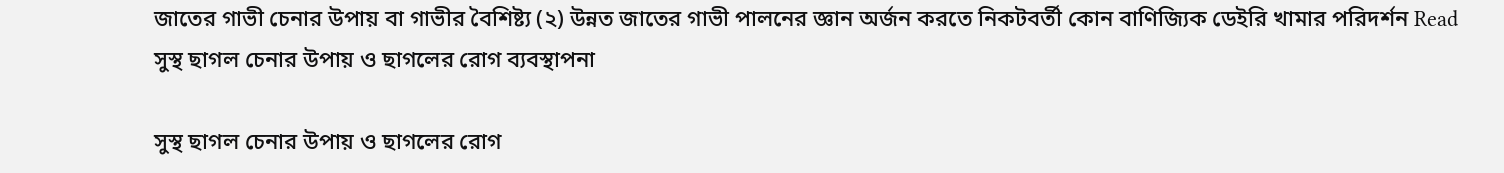জাতের গাভী চেনার উপায় বা গাভীর বৈশিষ্ট্য (২) উন্নত জাতের গাভী পালনের জ্ঞান অর্জন করতে নিকটবর্তী কোন বাণিজ্যিক ডেইরি খামার পরিদর্শন Read
সুস্থ ছাগল চেনার উপায় ও ছাগলের রোগ ব্যবস্থাপনা

সুস্থ ছাগল চেনার উপায় ও ছাগলের রোগ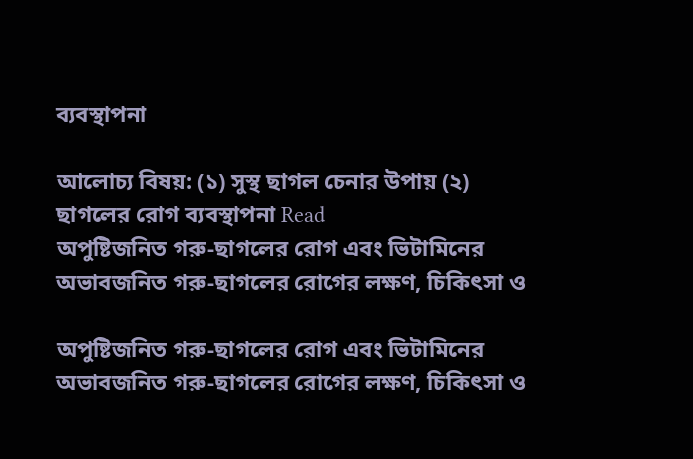ব্যবস্থাপনা

আলোচ্য বিষয়: (১) সুস্থ ছাগল চেনার উপায় (২) ছাগলের রোগ ব্যবস্থাপনা Read
অপুষ্টিজনিত গরু-ছাগলের রোগ এবং ভিটামিনের অভাবজনিত গরু-ছাগলের রোগের লক্ষণ, চিকিৎসা ও

অপুষ্টিজনিত গরু-ছাগলের রোগ এবং ভিটামিনের অভাবজনিত গরু-ছাগলের রোগের লক্ষণ, চিকিৎসা ও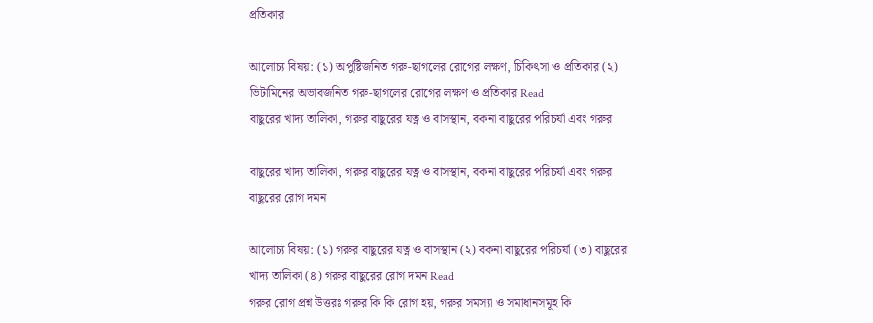প্রতিকার

আলোচ্য বিষয়: (১) অপুষ্টিজনিত গরু-ছাগলের রোগের লক্ষণ, চিকিৎসা ও প্রতিকার (২) ভিটামিনের অভাবজনিত গরু-ছাগলের রোগের লক্ষণ ও প্রতিকার Read
বাছুরের খাদ্য তালিকা, গরুর বাছুরের যত্ন ও বাসস্থান, বকনা বাছুরের পরিচর্যা এবং গরুর

বাছুরের খাদ্য তালিকা, গরুর বাছুরের যত্ন ও বাসস্থান, বকনা বাছুরের পরিচর্যা এবং গরুর বাছুরের রোগ দমন

আলোচ্য বিষয়: (১) গরুর বাছুরের যত্ন ও বাসস্থান (২) বকনা বাছুরের পরিচর্যা (৩) বাছুরের খাদ্য তালিকা (৪) গরুর বাছুরের রোগ দমন Read
গরুর রোগ প্রশ্ন উত্তরঃ গরুর কি কি রোগ হয়, গরুর সমস্যা ও সমাধানসমূহ কি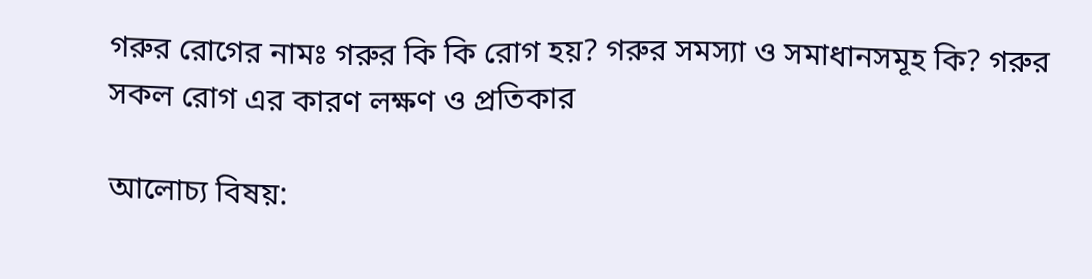গরুর রোগের নামঃ গরুর কি কি রোগ হয়? গরুর সমস্যা ও সমাধানসমূহ কি? গরুর সকল রোগ এর কারণ লক্ষণ ও প্রতিকার

আলোচ্য বিষয়: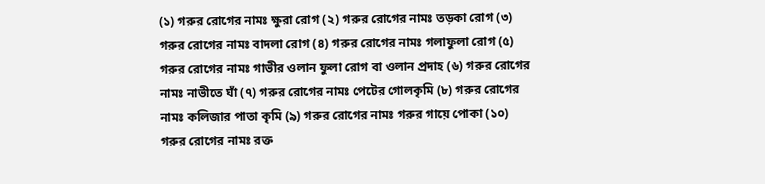(১) গরুর রোগের নামঃ ক্ষুরা রোগ (২) গরুর রোগের নামঃ তড়কা রোগ (৩) গরুর রোগের নামঃ বাদলা রোগ (৪) গরুর রোগের নামঃ গলাফুলা রোগ (৫) গরুর রোগের নামঃ গাভীর ওলান ফুলা রোগ বা ওলান প্রদাহ (৬) গরুর রোগের নামঃ নাভীতে ঘাঁ (৭) গরুর রোগের নামঃ পেটের গোলকৃমি (৮) গরুর রোগের নামঃ কলিজার পাতা কৃমি (৯) গরুর রোগের নামঃ গরুর গায়ে পোকা (১০) গরুর রোগের নামঃ রক্ত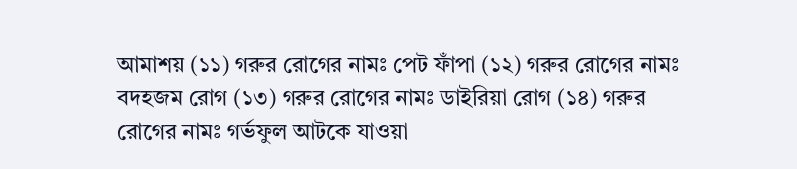আমাশয় (১১) গরুর রোগের নামঃ পেট ফাঁপা (১২) গরুর রোগের নামঃ বদহজম রোগ (১৩) গরুর রোগের নামঃ ডাইরিয়া রোগ (১৪) গরুর রোগের নামঃ গর্ভফুল আটকে যাওয়া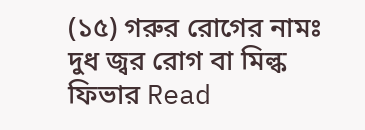(১৫) গরুর রোগের নামঃ দুধ জ্বর রোগ বা মিল্ক ফিভার Read